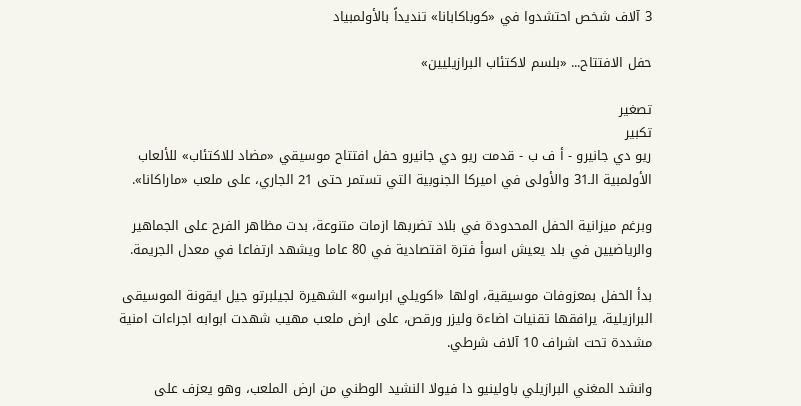3 آلاف شخص احتشدوا في «كوباكابانا» تنديداً بالأولمبياد

حفل الافتتاح... «بلسم لاكتئاب البرازيليين»

تصغير
تكبير
ريو دي جانيرو - أ ف ب - قدمت ريو دي جانيرو حفل افتتاح موسيقي «مضاد للاكتئاب» للألعاب الأولمبية الـ31 والأولى في اميركا الجنوبية التي تستمر حتى 21 الجاري، على ملعب «ماراكانا».

وبرغم ميزانية الحفل المحدودة في بلاد تضربها ازمات متنوعة، بدت مظاهر الفرح على الجماهير والرياضيين في بلد يعيش اسوأ فترة اقتصادية في 80 عاما ويشهد ارتفاعا في معدل الجريمة.

بدأ الحفل بمعزوفات موسيقية، اولها «اكويلي ابراسو» الشهيرة لجيلبرتو جيل ايقونة الموسيقى البرازيلية، يرافقها تقنيات اضاءة وليزر ورقص، على ارض ملعب مهيب شهدت ابوابه اجراءات امنية مشددة تحت اشراف 10 آلاف شرطي.

وانشد المغني البرازيلي باولينيو دا فيولا النشيد الوطني من ارض الملعب، وهو يعزف على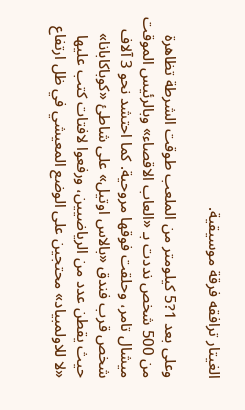الغيتار ترافقه فرقة موسيقية.

وعلى بعد 1?5 كيلومتر من الملعب طوقت الشرطة تظاهرة من 500 شخص نددت بـ «العاب الاقصاء» وبالرئيس الموقت ميشال تامر، وحلقت فوقها مروحية. كما احتشد نحو 3 آلاف شخص قرب فندق «بالاس اوتيل» على شاطئ «كوباكابانا» حيث يقطن عدد من الرياضيين، ورفعوا لافتات كتب عليها «لا للاولمبياد» محتجين على الوضع المعيشي في ظل ارتفاع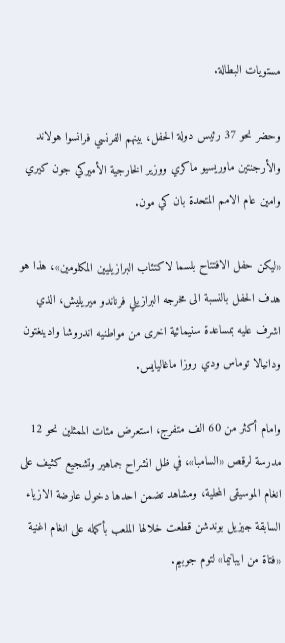مستويات البطالة.

وحضر نحو 37 رئيس دولة الحفل، بينهم الفرنسي فرانسوا هولاند والأرجنتين ماوريسيو ماكري ووزير الخارجية الأميركي جون كيري وامين عام الامم المتحدة بان كي مون.

«ليكن حفل الافتتاح بلسما لاكتئاب البرازيليين المكلومين»، هذا هو هدف الحفل بالنسبة الى مخرجه البرازيلي فرناندو ميريليش، الذي اشرف عليه بمساعدة سنيمائية اخرى من مواطنيه اندروشا وادينغتون ودانيالا توماس ودي روزا ماغاليايس.

وامام أكثر من 60 الف متفرج، استعرض مئات الممثلين نحو 12 مدرسة لرقص «السامبا»، في ظل انشراح جماهير وتشجيع كثيف على انغام الموسيقى المحلية، ومشاهد تضمن احدها دخول عارضة الازياء السابقة جيزيل بوندشن قطعت خلالها الملعب بأكمله على انغام اغنية «فتاة من ايبانيما» لتوم جوبيم.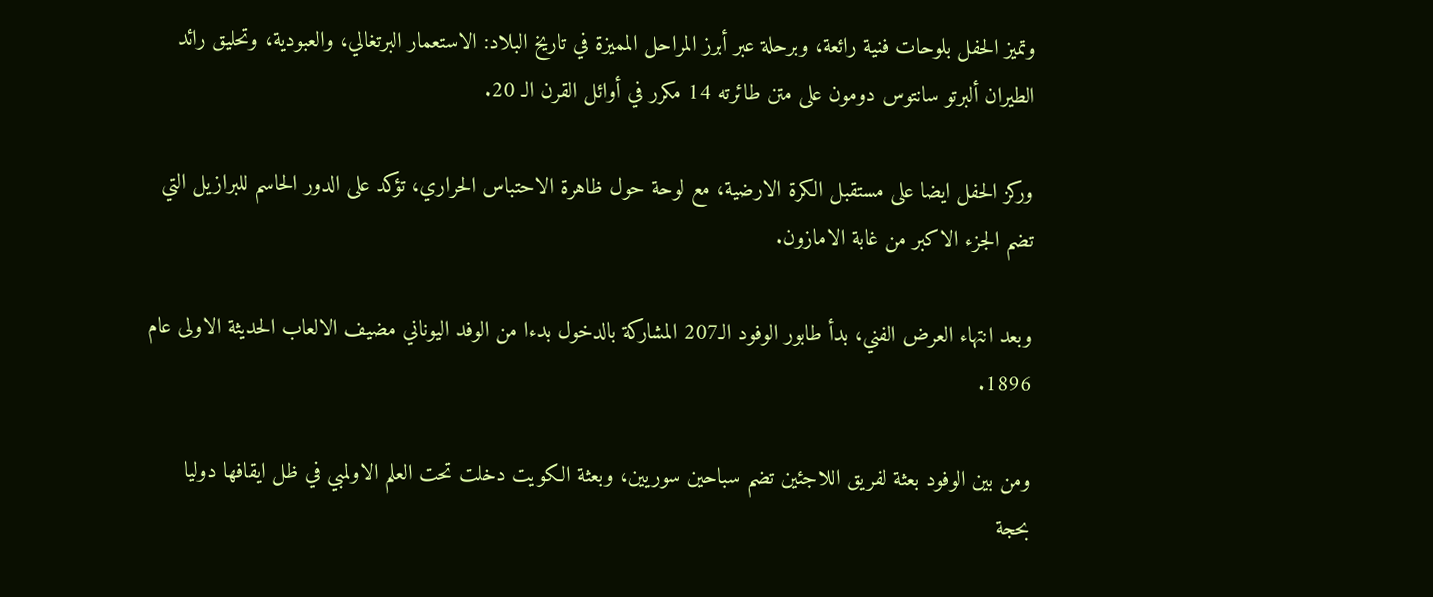وتميز الحفل بلوحات فنية رائعة، وبرحلة عبر أبرز المراحل المميزة في تاريخ البلاد: الاستعمار البرتغالي، والعبودية، وتحليق رائد الطيران ألبرتو سانتوس دومون على متن طائرته 14 مكرر في أوائل القرن الـ 20.

وركز الحفل ايضا على مستقبل الكرة الارضية، مع لوحة حول ظاهرة الاحتباس الحراري، تؤكد على الدور الحاسم للبرازيل التي تضم الجزء الاكبر من غابة الامازون.

وبعد انتهاء العرض الفني، بدأ طابور الوفود الـ207 المشاركة بالدخول بدءا من الوفد اليوناني مضيف الالعاب الحديثة الاولى عام 1896.

ومن بين الوفود بعثة لفريق اللاجئين تضم سباحين سوريين، وبعثة الكويت دخلت تحت العلم الاولمبي في ظل ايقافها دوليا بحجة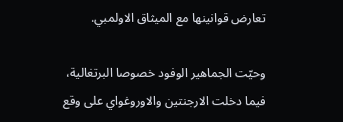تعارض قوانينها مع الميثاق الاولمبي.

وحيّت الجماهير الوفود خصوصا البرتغالية، فيما دخلت الارجنتين والاوروغواي على وقع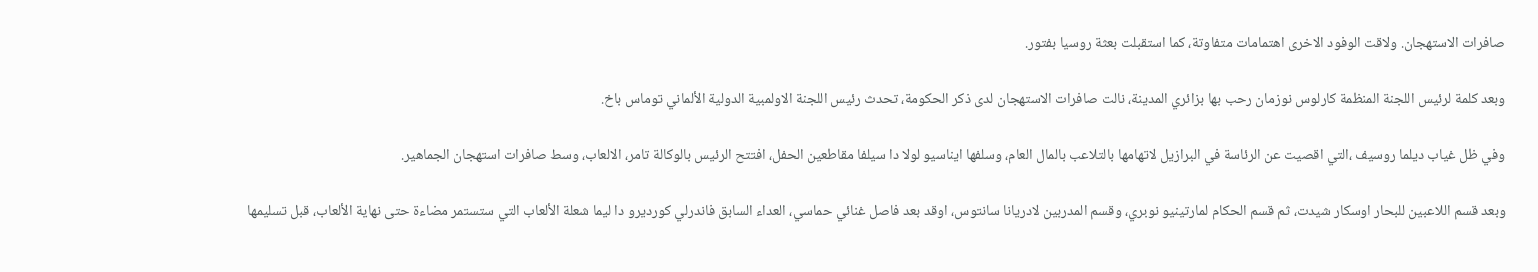صافرات الاستهجان. ولاقت الوفود الاخرى اهتمامات متفاوتة، كما استقبلت بعثة روسيا بفتور.

وبعد كلمة لرئيس اللجنة المنظمة كارلوس نوزمان رحب بها بزائري المدينة، نالت صافرات الاستهجان لدى ذكر الحكومة، تحدث رئيس اللجنة الاولمبية الدولية الألماني توماس باخ.

وفي ظل غياب ديلما روسيف ،التي اقصيت عن الرئاسة في البرازيل لاتهامها بالتلاعب بالمال العام، وسلفها ايناسيو لولا دا سيلفا مقاطعين الحفل، افتتح الرئيس بالوكالة تامر، الالعاب، وسط صافرات استهجان الجماهير.

وبعد قسم اللاعبين للبحار اوسكار شيدت، ثم قسم الحكام لمارتينيو نوبري، وقسم المدربين لادريانا سانتوس، اوقد بعد فاصل غنائي حماسي، العداء السابق فاندرلي كورديرو دا ليما شعلة الألعاب التي ستستمر مضاءة حتى نهاية الألعاب، قبل تسليمها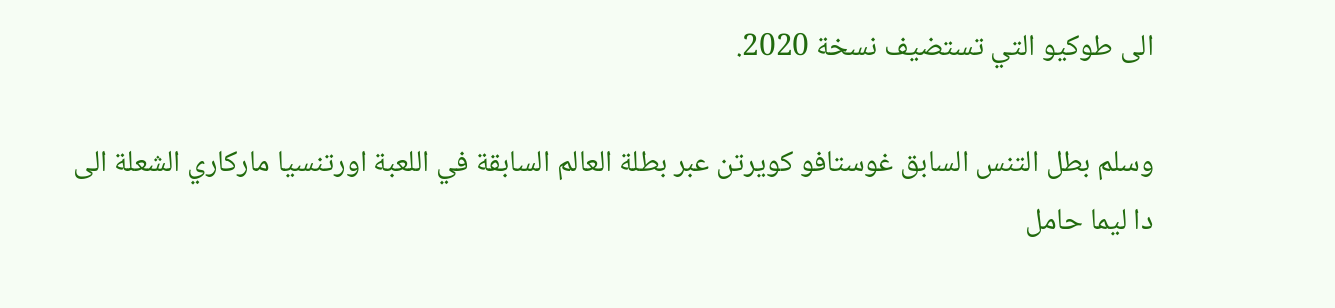الى طوكيو التي تستضيف نسخة 2020.

وسلم بطل التنس السابق غوستافو كويرتن عبر بطلة العالم السابقة في اللعبة اورتنسيا ماركاري الشعلة الى دا ليما حامل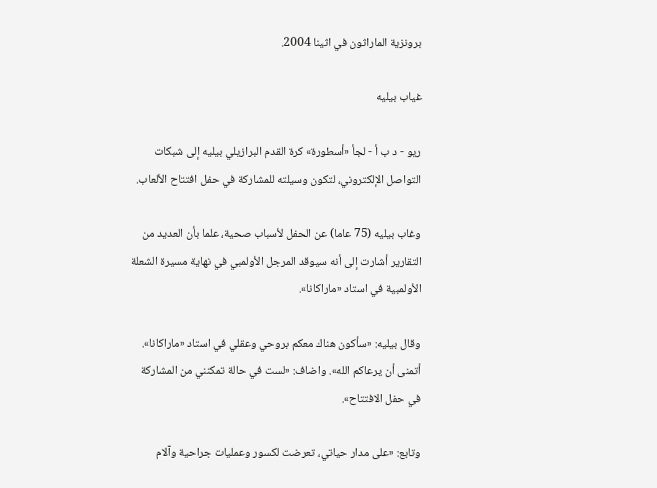برونزية الماراثون في اثينا 2004.

غياب بيليه

ريو - د ب أ - لجأ «أسطورة» كرة القدم البرازيلي بيليه إلى شبكات التواصل الإلكتروني، لتكون وسيلته للمشاركة في حفل افتتاح الألعاب.

وغاب بيليه (75 عاما) عن الحفل لأسباب صحية، علما بأن العديد من التقارير أشارت إلى أنه سيوقد المرجل الأولمبي في نهاية مسيرة الشعلة الأولمبية في استاد «ماراكانا».

وقال بيليه: «سأكون هناك معكم بروحي وعقلي في استاد «ماراكانا». أتمنى أن يرعاكم الله». واضاف: «لست في حالة تمكنني من المشاركة في حفل الافتتاح».

وتابع: «على مدار حياتي، تعرضت لكسور وعمليات جراحية وآلام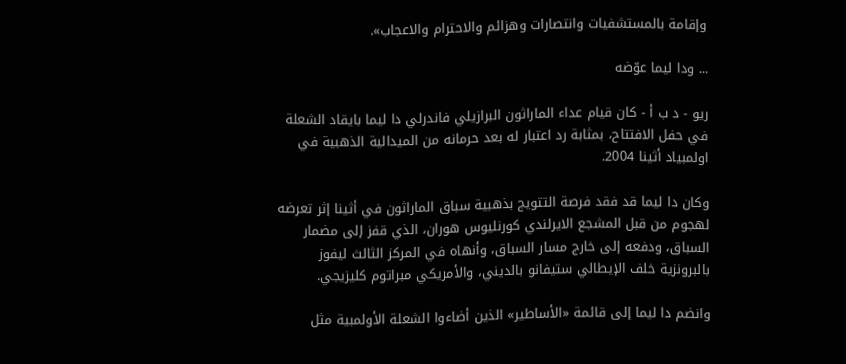وإقامة بالمستشفيات وانتصارات وهزائم والاحترام والاعجاب».

... ودا ليما عوّضه

ريو - د ب أ - كان قيام عداء الماراثون البرازيلي فاندرلي دا ليما بايقاد الشعلة في حفل الافتتاح، بمثابة رد اعتبار له بعد حرمانه من الميدالية الذهبية في اولمبياد أثينا 2004.

وكان دا ليما قد فقد فرصة التتويج بذهبية سباق الماراثون في أثينا إثر تعرضه لهجوم من قبل المشجع الايرلندي كورنليوس هوران، الذي قفز إلى مضمار السباق، ودفعه إلى خارج مسار السباق، وأنهاه في المركز الثالث ليفوز بالبرونزية خلف الإيطالي ستيفانو بالديني، والأمريكي مبراتوم كليزيجي.

وانضم دا ليما إلى قائمة «الأساطير» الذين أضاءوا الشعلة الأولمبية مثل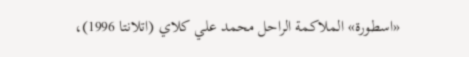«اسطورة» الملاكمة الراحل محمد علي كلاي (اتلانتا 1996)،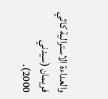والعداءة الاسترالية كاثي فريمان (سيدني 2000).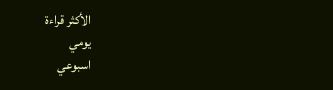الأكثر قراءة
يومي
اسبوعي